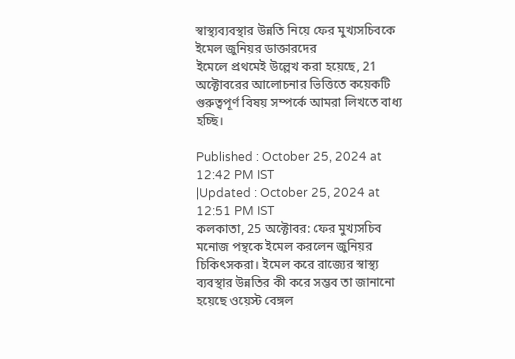স্বাস্থ্যব্যবস্থার উন্নতি নিয়ে ফের মুখ্যসচিবকে ইমেল জুনিয়র ডাক্তারদের
ইমেলে প্রথমেই উল্লেখ করা হয়েছে, 21 অক্টোবরের আলোচনার ভিত্তিতে কয়েকটি গুরুত্বপূর্ণ বিষয় সম্পর্কে আমরা লিখতে বাধ্য হচ্ছি।

Published : October 25, 2024 at 12:42 PM IST
|Updated : October 25, 2024 at 12:51 PM IST
কলকাতা, 25 অক্টোবর: ফের মুখ্যসচিব মনোজ পন্থকে ইমেল করলেন জুনিয়র চিকিৎসকরা। ইমেল করে রাজ্যের স্বাস্থ্য ব্যবস্থার উন্নতির কী করে সম্ভব তা জানানো হয়েছে ওয়েস্ট বেঙ্গল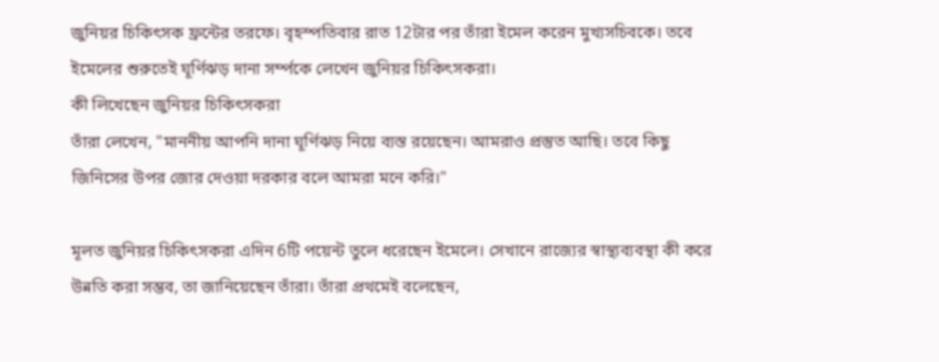জুনিয়র চিকিৎসক ফ্রন্টের তরফে। বৃহস্পতিবার রাত 12টার পর তাঁরা ইমেল করেন মুখ্যসচিবকে। তবে ইমেলের শুরুতেই ঘূর্ণিঝড় দানা সর্ম্পকে লেখেন জুনিয়র চিকিৎসকরা।
কী লিখেছেন জুনিয়র চিকিৎসকরা
তাঁরা লেখেন, "মাননীয় আপনি দানা ঘূর্ণিঝড় নিয়ে ব্যস্ত রয়েছেন। আমরাও প্রস্তুত আছি। তবে কিছু জিনিসের উপর জোর দেওয়া দরকার বলে আমরা মনে করি।"

মূলত জুনিয়র চিকিৎসকরা এদিন 6টি পয়েন্ট তুলে ধরেছেন ইমেলে। সেখানে রাজ্যের স্বাস্থ্যব্যবস্থা কী করে উন্নতি করা সম্ভব, তা জানিয়েছেন তাঁরা। তাঁরা প্রথমেই বলেছেন,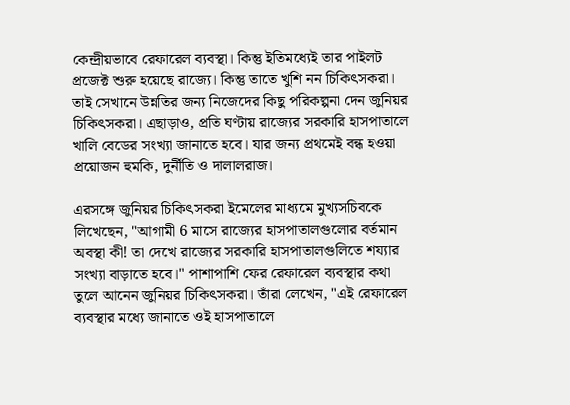কেন্দ্রীয়ভাবে রেফাব়েল ব্যবস্থা। কিন্তু ইতিমধ্যেই তার পাইলট প্রজেক্ট শুরু হয়েছে রাজ্যে। কিন্তু তাতে খুশি নন চিকিৎসকরা। তাই সেখানে উন্নতির জন্য নিজেদের কিছু পরিকল্পনা দেন জুনিয়র চিকিৎসকরা। এছাড়াও, প্রতি ঘণ্টায় রাজ্যের সরকারি হাসপাতালে খালি বেডের সংখ্যা জানাতে হবে। যার জন্য প্রথমেই বন্ধ হওয়া প্রয়োজন হুমকি, দুর্নীতি ও দালালরাজ।

এরসঙ্গে জুনিয়র চিকিৎসকরা ইমেলের মাধ্যমে মুখ্যসচিবকে লিখেছেন, "আগামী 6 মাসে রাজ্যের হাসপাতালগুলোর বর্তমান অবস্থা কী! তা দেখে রাজ্যের সরকারি হাসপাতালগুলিতে শয্যার সংখ্যা বাড়াতে হবে।" পাশাপাশি ফের রেফাব়েল ব্যবস্থার কথা তুলে আনেন জুনিয়র চিকিৎসকরা। তাঁরা লেখেন, "এই রেফাব়েল ব্যবস্থার মধ্যে জানাতে ওই হাসপাতালে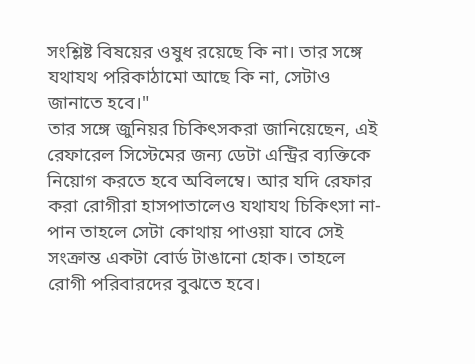সংশ্লিষ্ট বিষয়ের ওষুধ রয়েছে কি না। তার সঙ্গে যথাযথ পরিকাঠামো আছে কি না, সেটাও জানাতে হবে।"
তার সঙ্গে জুনিয়র চিকিৎসকরা জানিয়েছেন, এই রেফাব়েল সিস্টেমের জন্য ডেটা এন্ট্রির ব্যক্তিকে নিয়োগ করতে হবে অবিলম্বে। আর যদি রেফার করা রোগীরা হাসপাতালেও যথাযথ চিকিৎসা না-পান তাহলে সেটা কোথায় পাওয়া যাবে সেই সংক্রান্ত একটা বোর্ড টাঙানো হোক। তাহলে রোগী পরিবারদের বুঝতে হবে।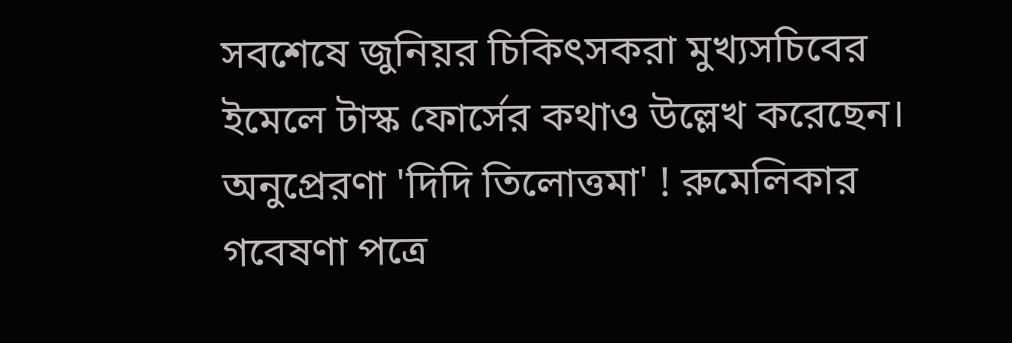সবশেষে জুনিয়র চিকিৎসকরা মুখ্যসচিবের ইমেলে টাস্ক ফোর্সের কথাও উল্লেখ করেছেন।
অনুপ্রেরণা 'দিদি তিলোত্তমা' ! রুমেলিকার গবেষণা পত্রে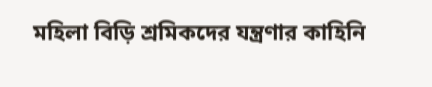মহিলা বিড়ি শ্রমিকদের যন্ত্রণার কাহিনি